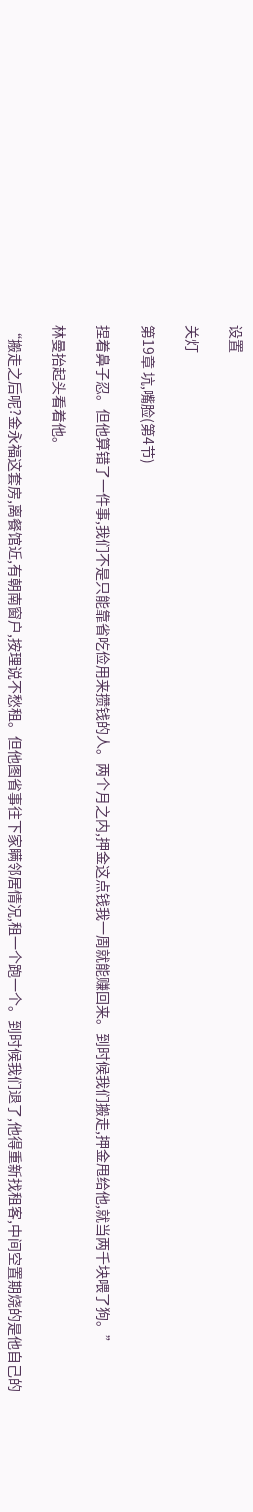设置

关灯

第19章 坑,嘴脸(第4节)

捏着鼻子忍。但他算错了一件事,我们不是只能靠省吃俭用来攒钱的人。两个月之内,押金这点钱我一周就能赚回来。到时候我们搬走,押金甩给他,就当两千块喂了狗。”

林曼抬起头看着他。

“搬走之后呢?金永福这套房,离餐馆近,有朝南窗户,按理说不愁租。但他图省事往下家瞒邻居情况,租一个跑一个。到时候我们退了,他得重新找租客,中间空置期烧的是他自己的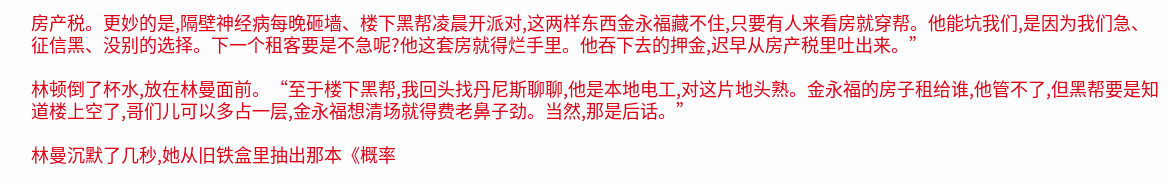房产税。更妙的是,隔壁神经病每晚砸墙、楼下黑帮凌晨开派对,这两样东西金永福藏不住,只要有人来看房就穿帮。他能坑我们,是因为我们急、征信黑、没别的选择。下一个租客要是不急呢?他这套房就得烂手里。他吞下去的押金,迟早从房产税里吐出来。”

林顿倒了杯水,放在林曼面前。“至于楼下黑帮,我回头找丹尼斯聊聊,他是本地电工,对这片地头熟。金永福的房子租给谁,他管不了,但黑帮要是知道楼上空了,哥们儿可以多占一层,金永福想清场就得费老鼻子劲。当然,那是后话。”

林曼沉默了几秒,她从旧铁盒里抽出那本《概率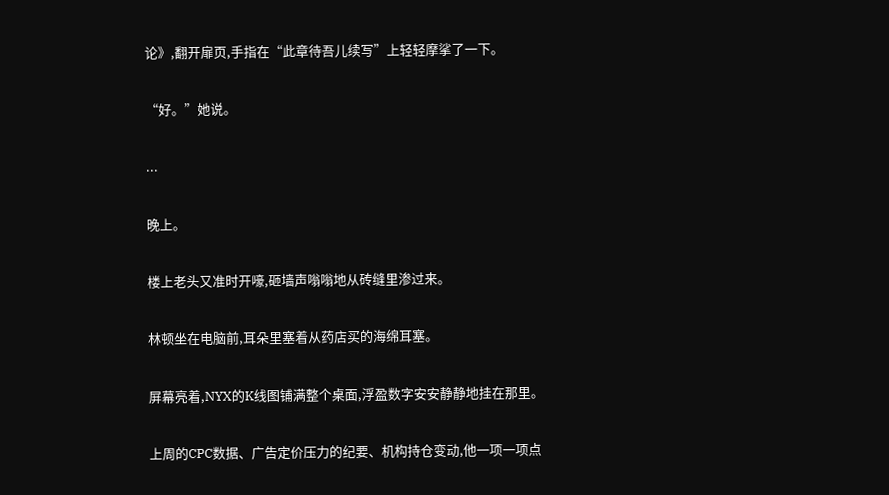论》,翻开扉页,手指在“此章待吾儿续写”上轻轻摩挲了一下。

“好。”她说。

...

晚上。

楼上老头又准时开嚎,砸墙声嗡嗡地从砖缝里渗过来。

林顿坐在电脑前,耳朵里塞着从药店买的海绵耳塞。

屏幕亮着,NYX的K线图铺满整个桌面,浮盈数字安安静静地挂在那里。

上周的CPC数据、广告定价压力的纪要、机构持仓变动,他一项一项点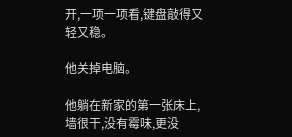开,一项一项看,键盘敲得又轻又稳。

他关掉电脑。

他躺在新家的第一张床上,墙很干,没有霉味,更没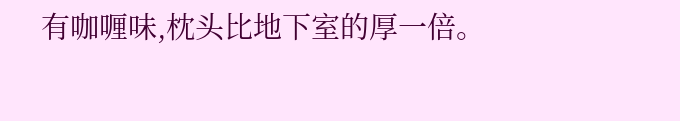有咖喱味,枕头比地下室的厚一倍。